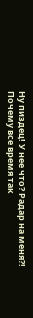Ну пиздец! У нее что? Радар на меня?! Почему все время так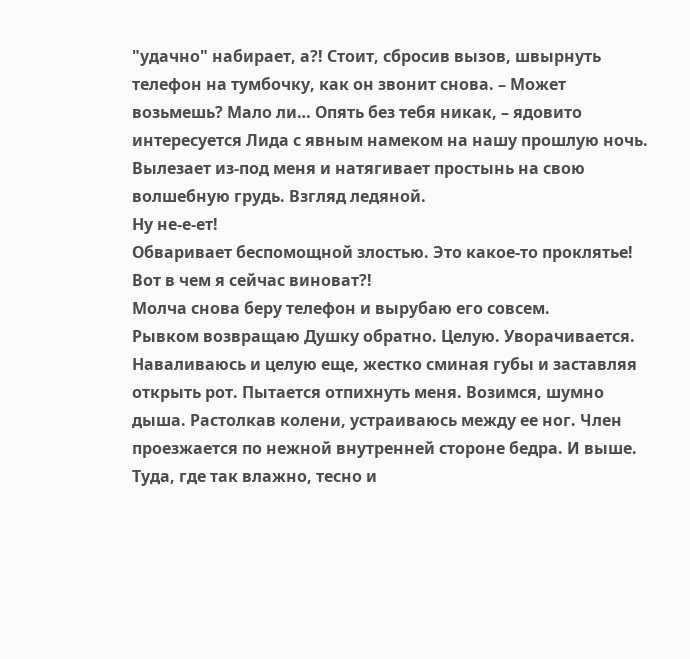"удачно" набирает, а?! Стоит, сбросив вызов, швырнуть телефон на тумбочку, как он звонит снова. – Может возьмешь? Мало ли… Опять без тебя никак, – ядовито интересуется Лида с явным намеком на нашу прошлую ночь.
Вылезает из-под меня и натягивает простынь на свою волшебную грудь. Взгляд ледяной.
Ну не-е-ет!
Обваривает беспомощной злостью. Это какое-то проклятье! Вот в чем я сейчас виноват?!
Молча снова беру телефон и вырубаю его совсем.
Рывком возвращаю Душку обратно. Целую. Уворачивается. Наваливаюсь и целую еще, жестко сминая губы и заставляя открыть рот. Пытается отпихнуть меня. Возимся, шумно дыша. Растолкав колени, устраиваюсь между ее ног. Член проезжается по нежной внутренней стороне бедра. И выше. Туда, где так влажно, тесно и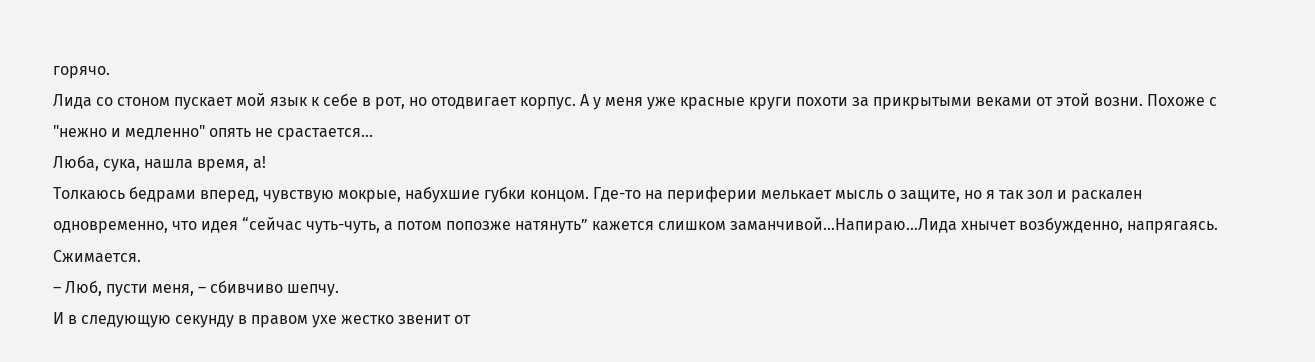горячо.
Лида со стоном пускает мой язык к себе в рот, но отодвигает корпус. А у меня уже красные круги похоти за прикрытыми веками от этой возни. Похоже с "нежно и медленно" опять не срастается…
Люба, сука, нашла время, а!
Толкаюсь бедрами вперед, чувствую мокрые, набухшие губки концом. Где-то на периферии мелькает мысль о защите, но я так зол и раскален одновременно, что идея “сейчас чуть-чуть, а потом попозже натянуть” кажется слишком заманчивой…Напираю…Лида хнычет возбужденно, напрягаясь. Сжимается.
– Люб, пусти меня, – сбивчиво шепчу.
И в следующую секунду в правом ухе жестко звенит от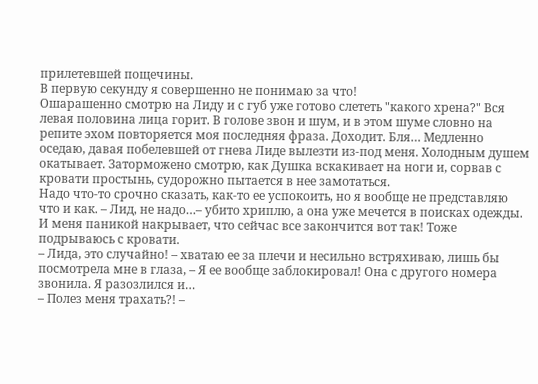прилетевшей пощечины.
В первую секунду я совершенно не понимаю за что!
Ошарашенно смотрю на Лиду и с губ уже готово слететь "какого хрена?" Вся левая половина лица горит. В голове звон и шум, и в этом шуме словно на репите эхом повторяется моя последняя фраза. Доходит. Бля… Медленно оседаю, давая побелевшей от гнева Лиде вылезти из-под меня. Холодным душем окатывает. Заторможено смотрю, как Душка вскакивает на ноги и, сорвав с кровати простынь, судорожно пытается в нее замотаться.
Надо что-то срочно сказать, как-то ее успокоить, но я вообще не представляю что и как. – Лид, не надо…– убито хриплю, а она уже мечется в поисках одежды. И меня паникой накрывает, что сейчас все закончится вот так! Тоже подрываюсь с кровати.
– Лида, это случайно! – хватаю ее за плечи и несильно встряхиваю, лишь бы посмотрела мне в глаза, – Я ее вообще заблокировал! Она с другого номера звонила. Я разозлился и…
– Полез меня трахать?! –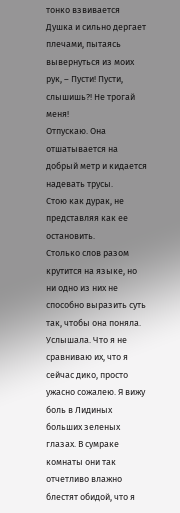тонко взвивается Душка и сильно дергает плечами, пытаясь вывернуться из моих рук, – Пусти! Пусти, слышишь?! Не трогай меня!
Отпускаю. Она отшатывается на добрый метр и кидается надевать трусы.
Стою как дурак, не представляя как ее остановить.
Столько слов разом крутится на языке, но ни одно из них не способно выразить суть так, чтобы она поняла. Услышала. Что я не сравниваю их, что я сейчас дико, просто ужасно сожалею. Я вижу боль в Лидиных больших зеленых глазах. В сумраке комнаты они так отчетливо влажно блестят обидой, что я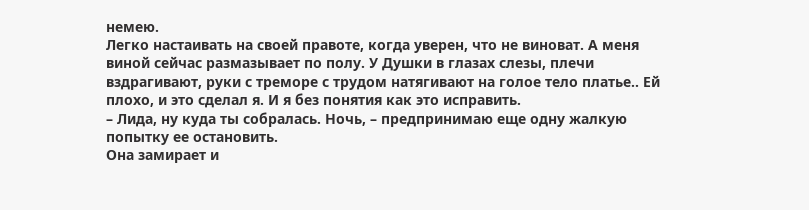немею.
Легко настаивать на своей правоте, когда уверен, что не виноват. А меня виной сейчас размазывает по полу. У Душки в глазах слезы, плечи вздрагивают, руки с треморе с трудом натягивают на голое тело платье.. Ей плохо, и это сделал я. И я без понятия как это исправить.
– Лида, ну куда ты собралась. Ночь, – предпринимаю еще одну жалкую попытку ее остановить.
Она замирает и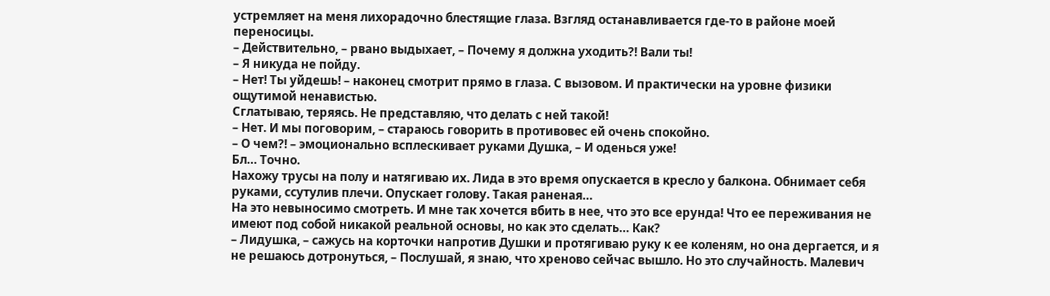устремляет на меня лихорадочно блестящие глаза. Взгляд останавливается где-то в районе моей переносицы.
– Действительно, – рвано выдыхает, – Почему я должна уходить?! Вали ты!
– Я никуда не пойду.
– Нет! Ты уйдешь! – наконец смотрит прямо в глаза. С вызовом. И практически на уровне физики ощутимой ненавистью.
Сглатываю, теряясь. Не представляю, что делать с ней такой!
– Нет. И мы поговорим, – стараюсь говорить в противовес ей очень спокойно.
– О чем?! – эмоционально всплескивает руками Душка, – И оденься уже!
Бл… Точно.
Нахожу трусы на полу и натягиваю их. Лида в это время опускается в кресло у балкона. Обнимает себя руками, ссутулив плечи. Опускает голову. Такая раненая…
На это невыносимо смотреть. И мне так хочется вбить в нее, что это все ерунда! Что ее переживания не имеют под собой никакой реальной основы, но как это сделать… Как?
– Лидушка, – сажусь на корточки напротив Душки и протягиваю руку к ее коленям, но она дергается, и я не решаюсь дотронуться, – Послушай, я знаю, что хреново сейчас вышло. Но это случайность. Малевич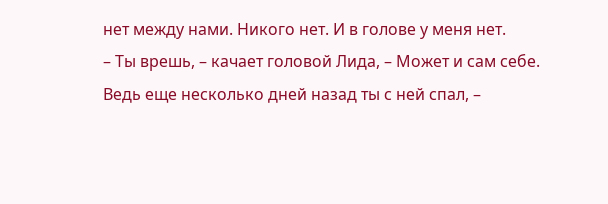нет между нами. Никого нет. И в голове у меня нет.
– Ты врешь, – качает головой Лида, – Может и сам себе. Ведь еще несколько дней назад ты с ней спал, –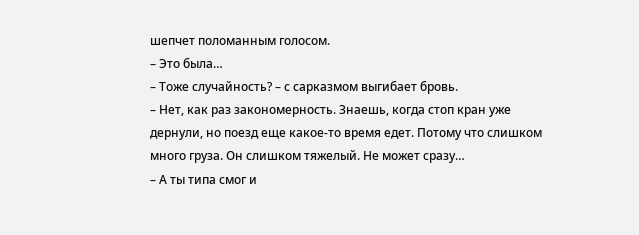шепчет поломанным голосом.
– Это была…
– Тоже случайность? – с сарказмом выгибает бровь.
– Нет, как раз закономерность. Знаешь, когда стоп кран уже дернули, но поезд еще какое-то время едет. Потому что слишком много груза. Он слишком тяжелый. Не может сразу…
– А ты типа смог и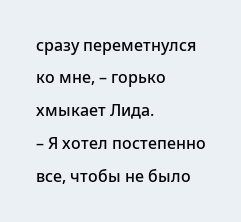сразу переметнулся ко мне, – горько хмыкает Лида.
– Я хотел постепенно все, чтобы не было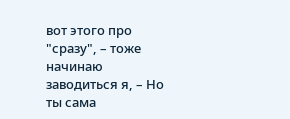вот этого про "сразу", – тоже начинаю заводиться я, – Но ты сама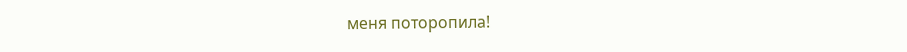меня поторопила!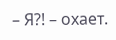– Я?! – охает.